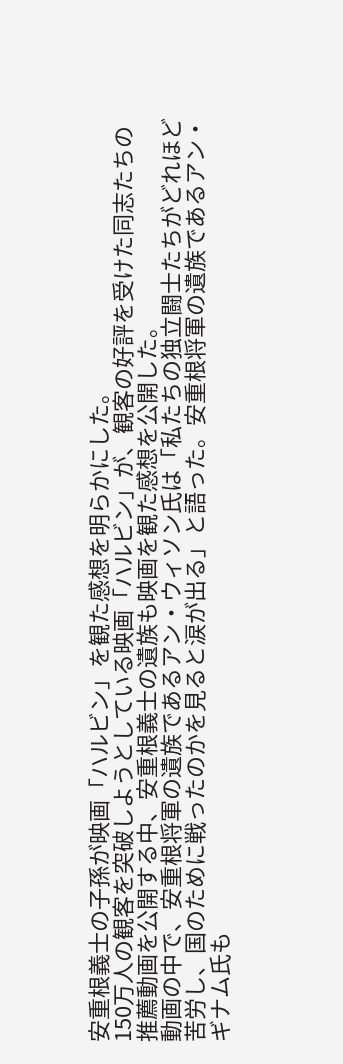安重根義士の子孫が映画「ハルビン」を観た感想を明らかにした。
150万人の観客を突破しようとしている映画「ハルビン」が、観客の好評を受けた同志たちの推薦動画を公開する中、安重根義士の遺族も映画を観た感想を公開した。
動画の中で、安重根将軍の遺族であるアン・ウィソン氏は「私たちの独立闘士たちがどれほど苦労し、国のために戦ったのかを見ると涙が出る」と語った。安重根将軍の遺族であるアン・ギナム氏も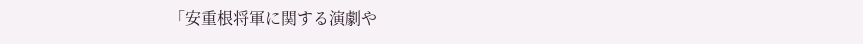「安重根将軍に関する演劇や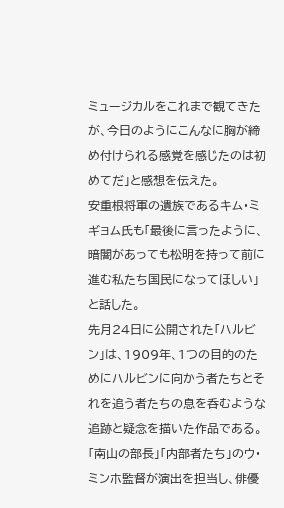ミュージカルをこれまで観てきたが、今日のようにこんなに胸が締め付けられる感覚を感じたのは初めてだ」と感想を伝えた。
安重根将軍の遺族であるキム・ミギョム氏も「最後に言ったように、暗闇があっても松明を持って前に進む私たち国民になってほしい」と話した。
先月24日に公開された「ハルビン」は、1909年、1つの目的のためにハルビンに向かう者たちとそれを追う者たちの息を呑むような追跡と疑念を描いた作品である。「南山の部長」「内部者たち」のウ・ミンホ監督が演出を担当し、俳優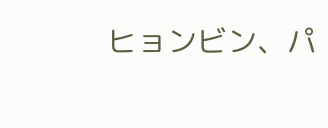ヒョンビン、パ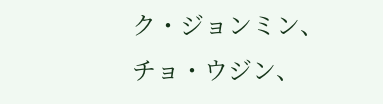ク・ジョンミン、チョ・ウジン、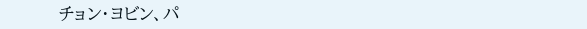チョン・ヨビン、パ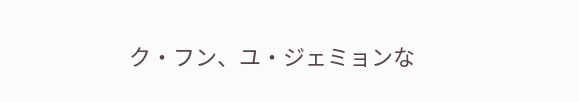ク・フン、ユ・ジェミョンな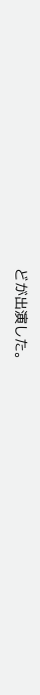どが出演した。